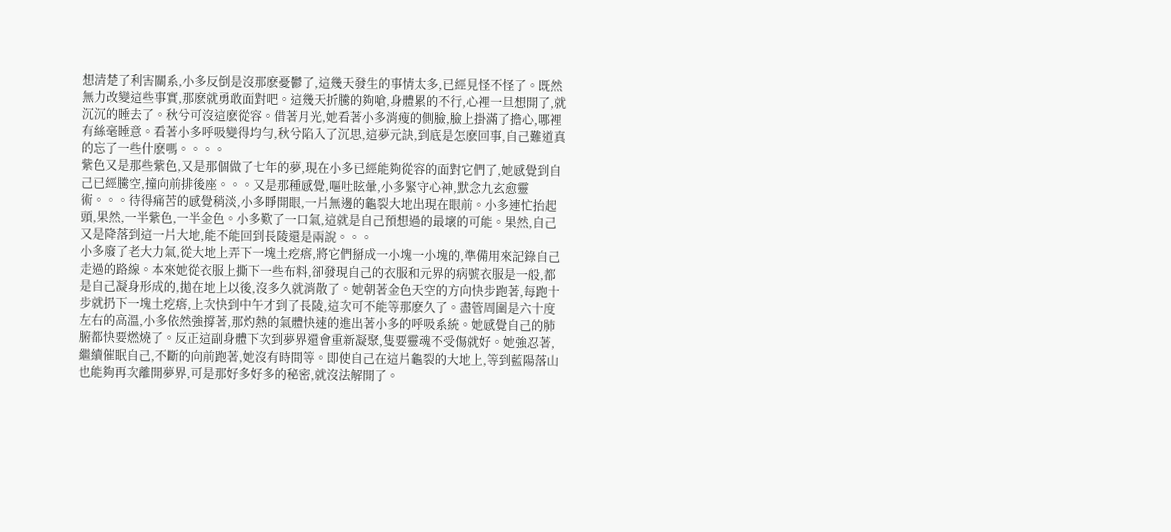想清楚了利害關系,小多反倒是沒那麽憂鬱了,這幾天發生的事情太多,已經見怪不怪了。既然無力改變這些事實,那麽就勇敢面對吧。這幾天折騰的夠嗆,身體累的不行,心裡一旦想開了,就沉沉的睡去了。秋兮可沒這麽從容。借著月光,她看著小多消瘦的側臉,臉上掛滿了擔心,哪裡有絲毫睡意。看著小多呼吸變得均勻,秋兮陷入了沉思,這夢元訣,到底是怎麽回事,自己難道真的忘了一些什麽嗎。。。。
紫色又是那些紫色,又是那個做了七年的夢,現在小多已經能夠從容的面對它們了,她感覺到自己已經騰空,撞向前排後座。。。又是那種感覺,嘔吐眩暈,小多緊守心神,默念九玄愈靈術。。。待得痛苦的感覺稍淡,小多睜開眼,一片無邊的龜裂大地出現在眼前。小多連忙抬起頭,果然,一半紫色,一半金色。小多歎了一口氣,這就是自己預想過的最壞的可能。果然,自己又是降落到這一片大地,能不能回到長陵還是兩說。。。
小多廢了老大力氣,從大地上弄下一塊土疙瘩,將它們掰成一小塊一小塊的,準備用來記錄自己走過的路線。本來她從衣服上撕下一些布料,卻發現自己的衣服和元界的病號衣服是一般,都是自己凝身形成的,拋在地上以後,沒多久就消散了。她朝著金色天空的方向快步跑著,每跑十步就扔下一塊土疙瘩,上次快到中午才到了長陵,這次可不能等那麽久了。盡管周圍是六十度左右的高溫,小多依然強撐著,那灼熱的氣體快速的進出著小多的呼吸系統。她感覺自己的肺腑都快要燃燒了。反正這副身體下次到夢界還會重新凝聚,隻要靈魂不受傷就好。她強忍著,繼續催眠自己,不斷的向前跑著,她沒有時間等。即使自己在這片龜裂的大地上,等到藍陽落山也能夠再次離開夢界,可是那好多好多的秘密,就沒法解開了。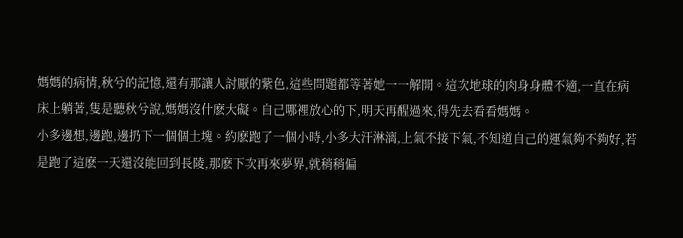媽媽的病情,秋兮的記憶,還有那讓人討厭的紫色,這些問題都等著她一一解開。這次地球的肉身身體不適,一直在病床上躺著,隻是聽秋兮說,媽媽沒什麽大礙。自己哪裡放心的下,明天再醒過來,得先去看看媽媽。
小多邊想,邊跑,邊扔下一個個土塊。約麽跑了一個小時,小多大汗淋漓,上氣不接下氣,不知道自己的運氣夠不夠好,若是跑了這麽一天還沒能回到長陵,那麽下次再來夢界,就稍稍偏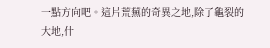一點方向吧。這片荒蕪的奇異之地,除了龜裂的大地,什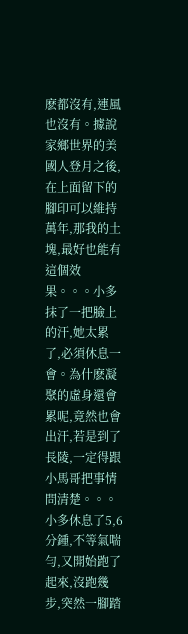麽都沒有,連風也沒有。據說家鄉世界的美國人登月之後,在上面留下的腳印可以維持萬年,那我的土塊,最好也能有這個效果。。。小多抹了一把臉上的汗,她太累了,必須休息一會。為什麽凝聚的虛身還會累呢,竟然也會出汗,若是到了長陵,一定得跟小馬哥把事情問清楚。。。
小多休息了5,6分鍾,不等氣喘勻,又開始跑了起來,沒跑幾步,突然一腳踏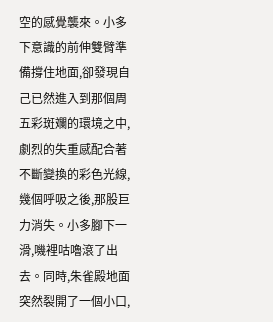空的感覺襲來。小多下意識的前伸雙臂準備撐住地面,卻發現自己已然進入到那個周五彩斑斕的環境之中,劇烈的失重感配合著不斷變換的彩色光線,幾個呼吸之後,那股巨力消失。小多腳下一滑,嘰裡咕嚕滾了出去。同時,朱雀殿地面突然裂開了一個小口,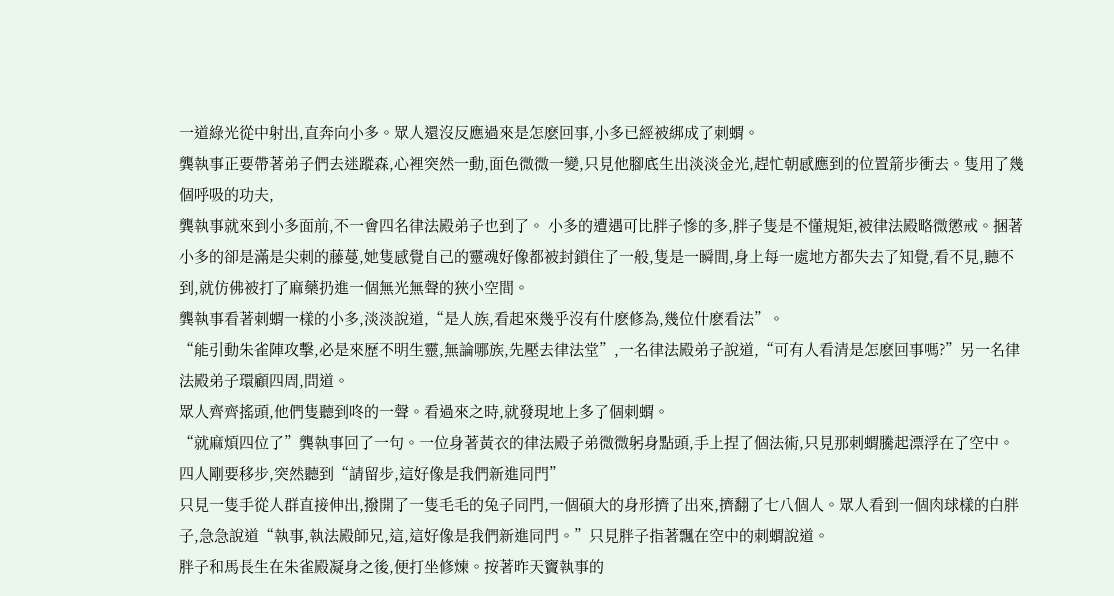一道綠光從中射出,直奔向小多。眾人還沒反應過來是怎麽回事,小多已經被綁成了刺蝟。
龔執事正要帶著弟子們去迷蹤森,心裡突然一動,面色微微一變,只見他腳底生出淡淡金光,趕忙朝感應到的位置箭步衝去。隻用了幾個呼吸的功夫,
龔執事就來到小多面前,不一會四名律法殿弟子也到了。 小多的遭遇可比胖子慘的多,胖子隻是不懂規矩,被律法殿略微懲戒。捆著小多的卻是滿是尖刺的藤蔓,她隻感覺自己的靈魂好像都被封鎖住了一般,隻是一瞬間,身上每一處地方都失去了知覺,看不見,聽不到,就仿佛被打了麻藥扔進一個無光無聲的狹小空間。
龔執事看著刺蝟一樣的小多,淡淡說道,“是人族,看起來幾乎沒有什麽修為,幾位什麽看法”。
“能引動朱雀陣攻擊,必是來歷不明生靈,無論哪族,先壓去律法堂”,一名律法殿弟子說道,“可有人看清是怎麽回事嗎?”另一名律法殿弟子環顧四周,問道。
眾人齊齊搖頭,他們隻聽到咚的一聲。看過來之時,就發現地上多了個刺蝟。
“就麻煩四位了”龔執事回了一句。一位身著黃衣的律法殿子弟微微躬身點頭,手上捏了個法術,只見那刺蝟騰起漂浮在了空中。四人剛要移步,突然聽到“請留步,這好像是我們新進同門”
只見一隻手從人群直接伸出,撥開了一隻毛毛的兔子同門,一個碩大的身形擠了出來,擠翻了七八個人。眾人看到一個肉球樣的白胖子,急急說道“執事,執法殿師兄,這,這好像是我們新進同門。”只見胖子指著飄在空中的刺蝟說道。
胖子和馬長生在朱雀殿凝身之後,便打坐修煉。按著昨天竇執事的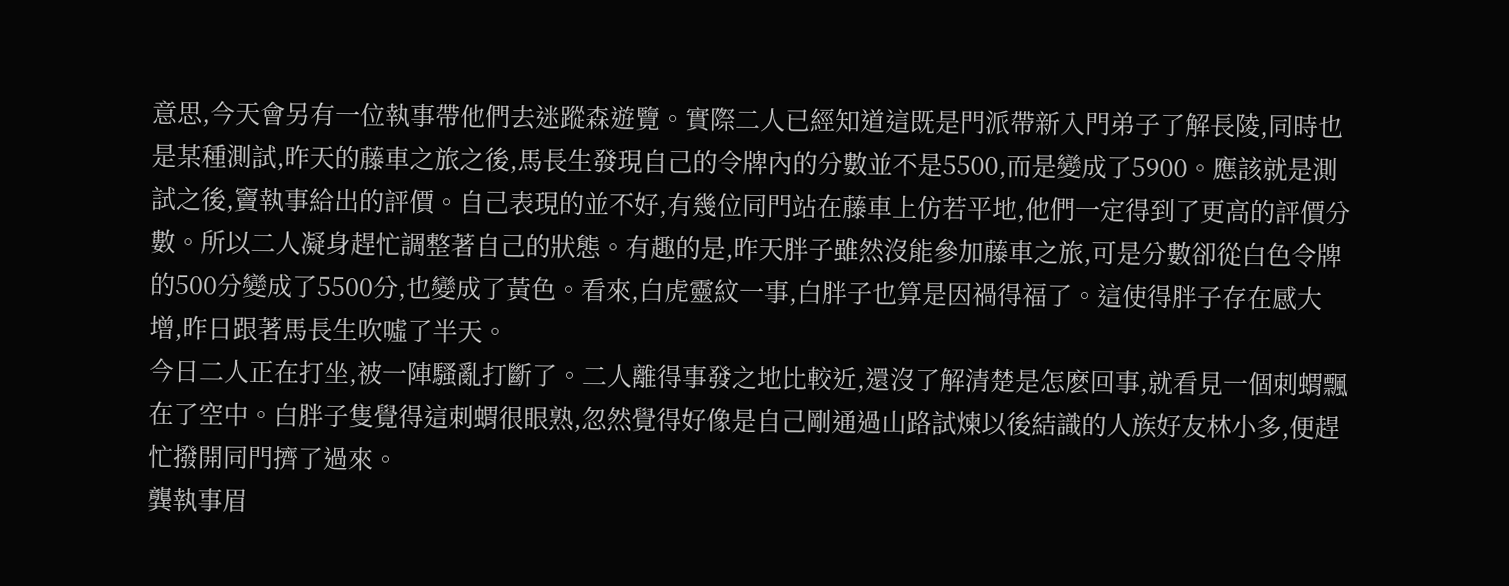意思,今天會另有一位執事帶他們去迷蹤森遊覽。實際二人已經知道這既是門派帶新入門弟子了解長陵,同時也是某種測試,昨天的藤車之旅之後,馬長生發現自己的令牌內的分數並不是5500,而是變成了5900。應該就是測試之後,竇執事給出的評價。自己表現的並不好,有幾位同門站在藤車上仿若平地,他們一定得到了更高的評價分數。所以二人凝身趕忙調整著自己的狀態。有趣的是,昨天胖子雖然沒能參加藤車之旅,可是分數卻從白色令牌的500分變成了5500分,也變成了黃色。看來,白虎靈紋一事,白胖子也算是因禍得福了。這使得胖子存在感大增,昨日跟著馬長生吹噓了半天。
今日二人正在打坐,被一陣騷亂打斷了。二人離得事發之地比較近,還沒了解清楚是怎麽回事,就看見一個刺蝟飄在了空中。白胖子隻覺得這刺蝟很眼熟,忽然覺得好像是自己剛通過山路試煉以後結識的人族好友林小多,便趕忙撥開同門擠了過來。
龔執事眉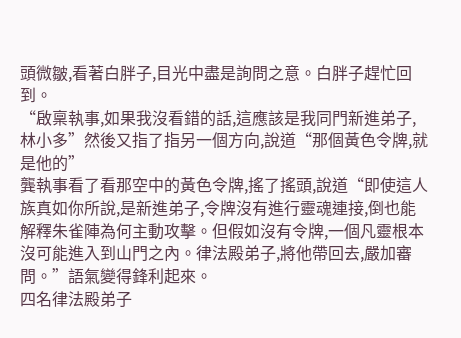頭微皺,看著白胖子,目光中盡是詢問之意。白胖子趕忙回到。
“啟稟執事,如果我沒看錯的話,這應該是我同門新進弟子,林小多”然後又指了指另一個方向,說道“那個黃色令牌,就是他的”
龔執事看了看那空中的黃色令牌,搖了搖頭,說道“即使這人族真如你所說,是新進弟子,令牌沒有進行靈魂連接,倒也能解釋朱雀陣為何主動攻擊。但假如沒有令牌,一個凡靈根本沒可能進入到山門之內。律法殿弟子,將他帶回去,嚴加審問。”語氣變得鋒利起來。
四名律法殿弟子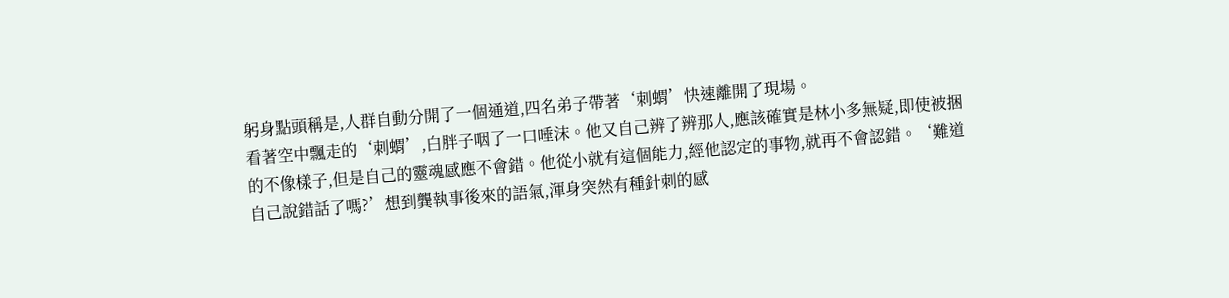躬身點頭稱是,人群自動分開了一個通道,四名弟子帶著‘刺蝟’快速離開了現場。
看著空中飄走的‘刺蝟’,白胖子咽了一口唾沫。他又自己辨了辨那人,應該確實是林小多無疑,即使被捆的不像樣子,但是自己的靈魂感應不會錯。他從小就有這個能力,經他認定的事物,就再不會認錯。‘難道自己說錯話了嗎?’想到龔執事後來的語氣,渾身突然有種針刺的感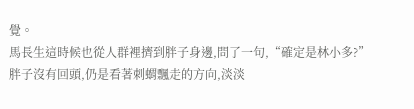覺。
馬長生這時候也從人群裡擠到胖子身邊,問了一句,“確定是林小多?”
胖子沒有回頭,仍是看著刺蝟飄走的方向,淡淡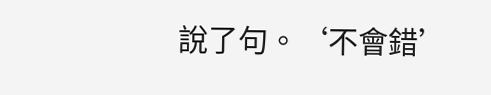說了句。‘不會錯’